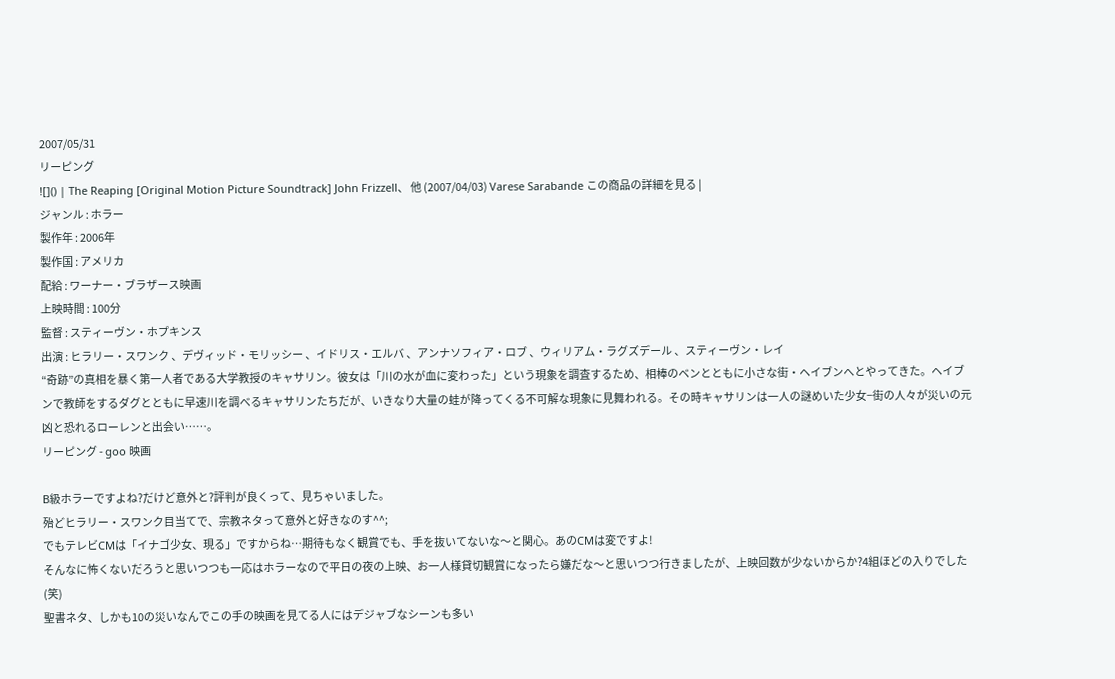2007/05/31
リーピング
![]() | The Reaping [Original Motion Picture Soundtrack] John Frizzell、 他 (2007/04/03) Varese Sarabande この商品の詳細を見る |
ジャンル : ホラー
製作年 : 2006年
製作国 : アメリカ
配給 : ワーナー・ブラザース映画
上映時間 : 100分
監督 : スティーヴン・ホプキンス
出演 : ヒラリー・スワンク 、デヴィッド・モリッシー 、イドリス・エルバ 、アンナソフィア・ロブ 、ウィリアム・ラグズデール 、スティーヴン・レイ
“奇跡”の真相を暴く第一人者である大学教授のキャサリン。彼女は「川の水が血に変わった」という現象を調査するため、相棒のベンとともに小さな街・ヘイブンへとやってきた。ヘイブンで教師をするダグとともに早速川を調べるキャサリンたちだが、いきなり大量の蛙が降ってくる不可解な現象に見舞われる。その時キャサリンは一人の謎めいた少女−街の人々が災いの元凶と恐れるローレンと出会い……。
リーピング - goo 映画

B級ホラーですよね?だけど意外と?評判が良くって、見ちゃいました。
殆どヒラリー・スワンク目当てで、宗教ネタって意外と好きなのす^^;
でもテレビCMは「イナゴ少女、現る」ですからね…期待もなく観賞でも、手を抜いてないな〜と関心。あのCMは変ですよ!
そんなに怖くないだろうと思いつつも一応はホラーなので平日の夜の上映、お一人様貸切観賞になったら嫌だな〜と思いつつ行きましたが、上映回数が少ないからか?4組ほどの入りでした(笑)
聖書ネタ、しかも10の災いなんでこの手の映画を見てる人にはデジャブなシーンも多い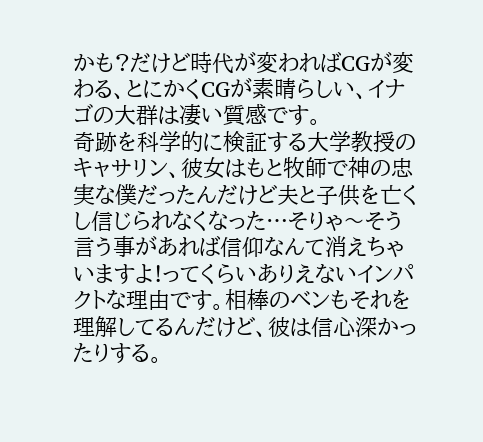かも?だけど時代が変わればCGが変わる、とにかくCGが素晴らしい、イナゴの大群は凄い質感です。
奇跡を科学的に検証する大学教授のキャサリン、彼女はもと牧師で神の忠実な僕だったんだけど夫と子供を亡くし信じられなくなった…そりゃ〜そう言う事があれば信仰なんて消えちゃいますよ!ってくらいありえないインパクトな理由です。相棒のベンもそれを理解してるんだけど、彼は信心深かったりする。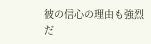彼の信心の理由も強烈だ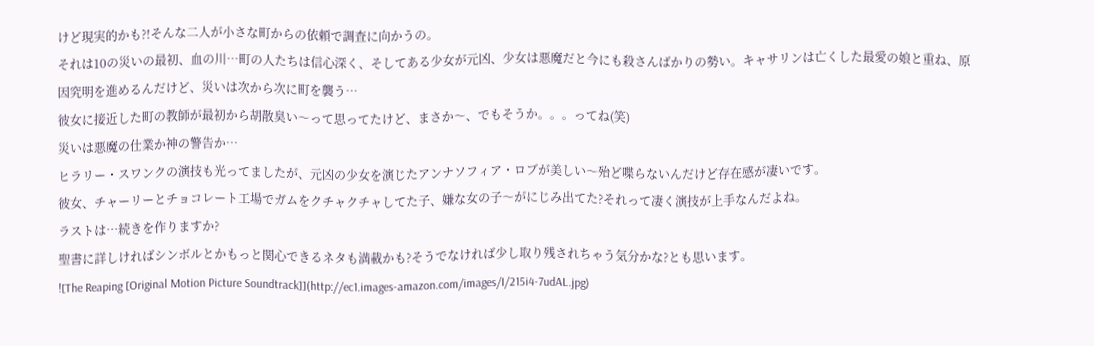けど現実的かも?!そんな二人が小さな町からの依頼で調査に向かうの。
それは10の災いの最初、血の川…町の人たちは信心深く、そしてある少女が元凶、少女は悪魔だと今にも殺さんばかりの勢い。キャサリンは亡くした最愛の娘と重ね、原因究明を進めるんだけど、災いは次から次に町を襲う…
彼女に接近した町の教師が最初から胡散臭い〜って思ってたけど、まさか〜、でもそうか。。。ってね(笑)
災いは悪魔の仕業か神の警告か…
ヒラリー・スワンクの演技も光ってましたが、元凶の少女を演じたアンナソフィア・ロブが美しい〜殆ど喋らないんだけど存在感が凄いです。
彼女、チャーリーとチョコレート工場でガムをクチャクチャしてた子、嫌な女の子〜がにじみ出てた?それって凄く演技が上手なんだよね。
ラストは…続きを作りますか?
聖書に詳しければシンボルとかもっと関心できるネタも満載かも?そうでなければ少し取り残されちゃう気分かな?とも思います。
![The Reaping [Original Motion Picture Soundtrack]](http://ec1.images-amazon.com/images/I/215i4-7udAL.jpg)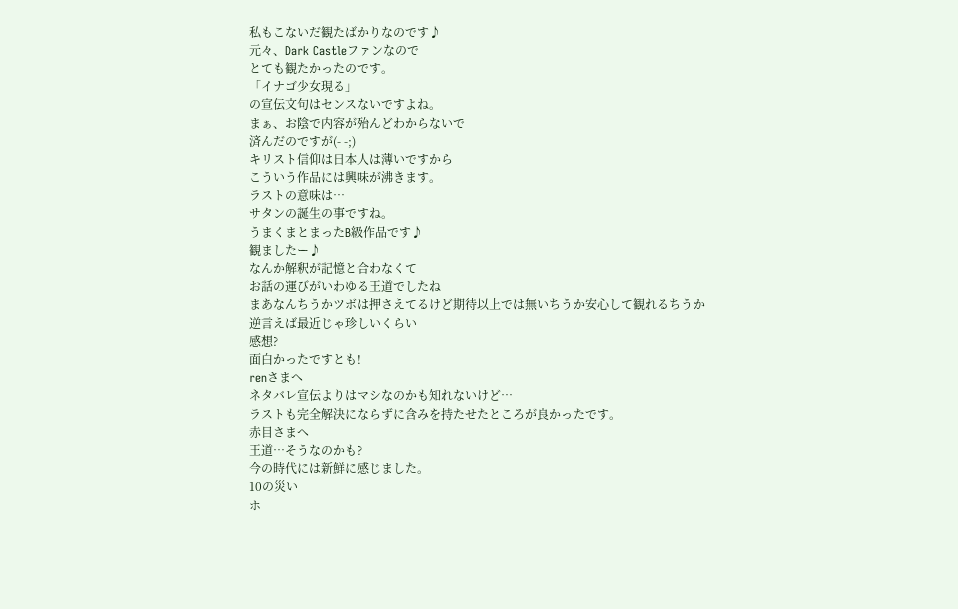私もこないだ観たばかりなのです♪
元々、Dark Castleファンなので
とても観たかったのです。
「イナゴ少女現る」
の宣伝文句はセンスないですよね。
まぁ、お陰で内容が殆んどわからないで
済んだのですが(- -;)
キリスト信仰は日本人は薄いですから
こういう作品には興味が沸きます。
ラストの意味は…
サタンの誕生の事ですね。
うまくまとまったB級作品です♪
観ましたー♪
なんか解釈が記憶と合わなくて
お話の運びがいわゆる王道でしたね
まあなんちうかツボは押さえてるけど期待以上では無いちうか安心して観れるちうか
逆言えば最近じゃ珍しいくらい
感想?
面白かったですとも!
renさまへ
ネタバレ宣伝よりはマシなのかも知れないけど…
ラストも完全解決にならずに含みを持たせたところが良かったです。
赤目さまへ
王道…そうなのかも?
今の時代には新鮮に感じました。
10の災い
ホ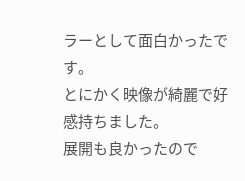ラーとして面白かったです。
とにかく映像が綺麗で好感持ちました。
展開も良かったので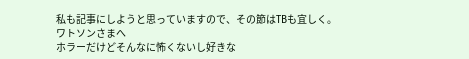私も記事にしようと思っていますので、その節はTBも宜しく。
ワトソンさまへ
ホラーだけどそんなに怖くないし好きな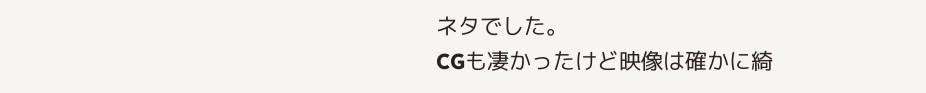ネタでした。
CGも凄かったけど映像は確かに綺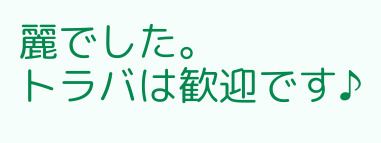麗でした。
トラバは歓迎です♪